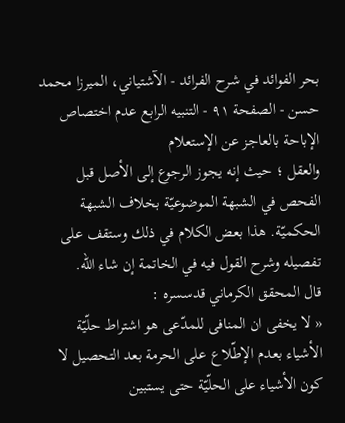بحر الفوائد في شرح الفرائد - الآشتياني، الميرزا محمد حسن - الصفحة ٩١ - التنبيه الرابع عدم اختصاص الإباحة بالعاجز عن الإستعلام
والعقل ؛ حيث إنه يجوز الرجوع إلى الأصل قبل الفحص في الشبهة الموضوعيّة بخلاف الشبهة الحكميّة. هذا بعض الكلام في ذلك وستقف على تفصيله وشرح القول فيه في الخاتمة إن شاء الله.
قال المحقق الكرماني قدسسره :
« لا يخفى ان المنافى للمدّعى هو اشتراط حلّيّة الأشياء بعدم الإطّلاع على الحرمة بعد التحصيل لا كون الأشياء على الحلّيّة حتى يستبين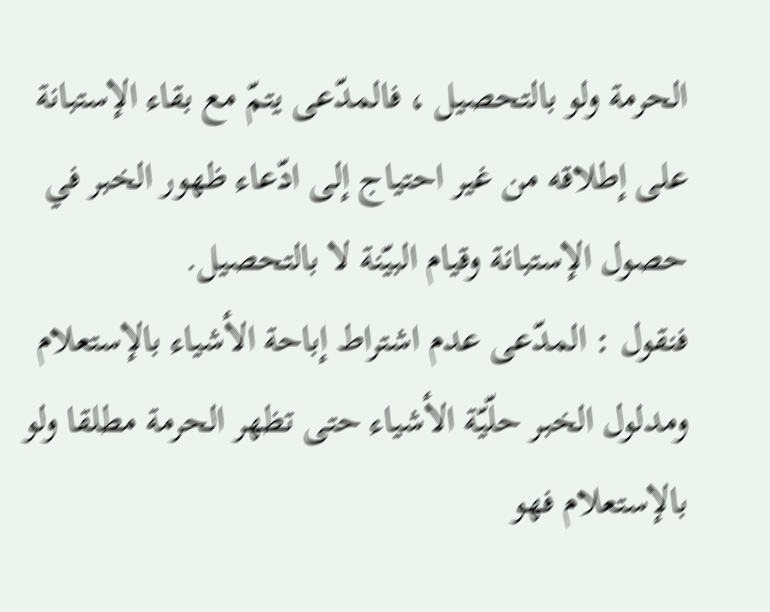الحرمة ولو بالتحصيل ، فالمدّعى يتمّ مع بقاء الإستبانة على إطلاقه من غير احتياج إلى ادّعاء ظهور الخبر في حصول الإستبانة وقيام البيّنة لا بالتحصيل.
فنقول : المدّعى عدم اشتراط إباحة الأشياء بالإستعلام ومدلول الخبر حلّيّة الأشياء حتى تظهر الحرمة مطلقا ولو بالإستعلام فهو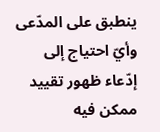ينطبق على المدّعى وأيّ احتياج إلى إدّعاء ظهور تقييد ممكن فيه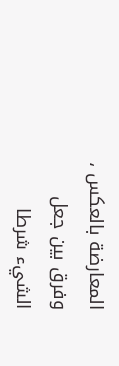المعارضة بالعكس ، وفرق بين جعل الشيء شرطا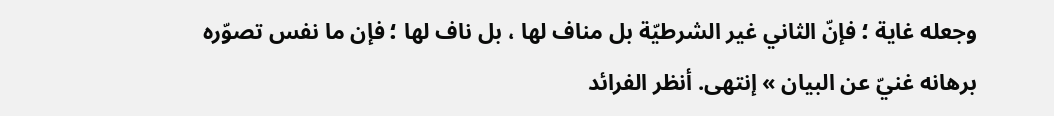وجعله غاية ؛ فإنّ الثاني غير الشرطيّة بل مناف لها ، بل ناف لها ؛ فإن ما نفس تصوّره برهانه غنيّ عن البيان » إنتهى. أنظر الفرائد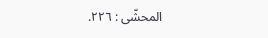المحشّى : ٢٢٦.